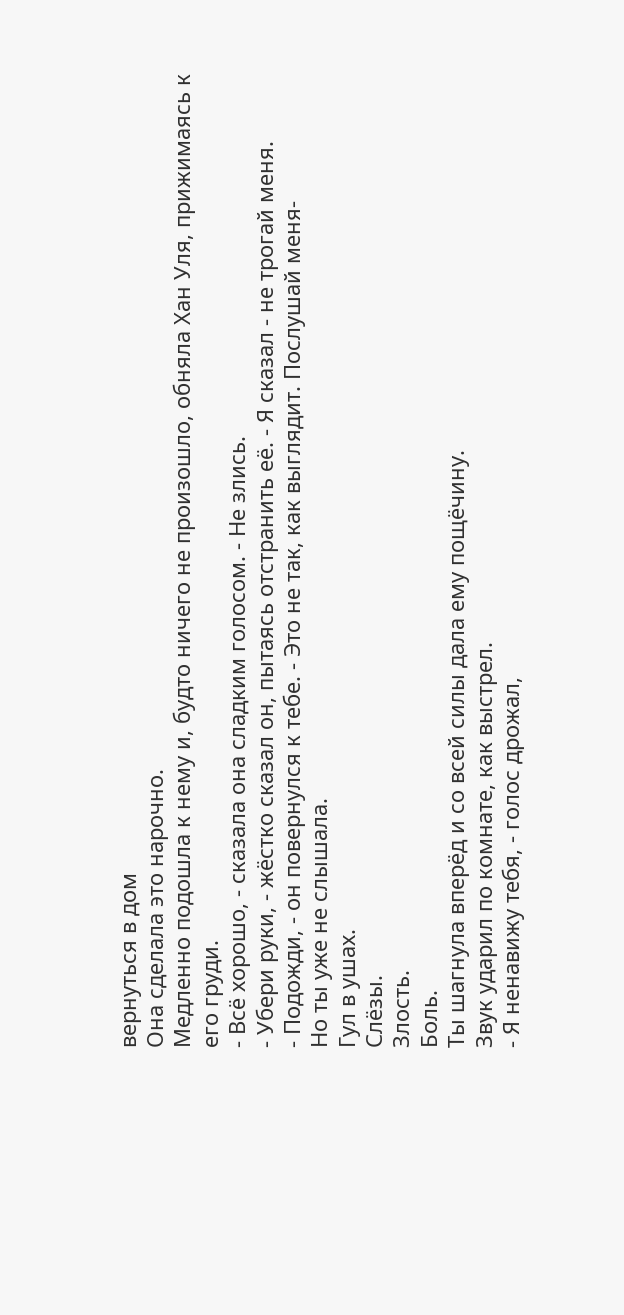вернуться в дом
Она сделала это нарочно.
Медленно подошла к нему и, будто ничего не произошло, обняла Хан Уля, прижимаясь к его груди.
- Всё хорошо, - сказала она сладким голосом. - Не злись.
- Убери руки, - жёстко сказал он, пытаясь отстранить её. - Я сказал - не трогай меня.
- Подожди, - он повернулся к тебе. - Это не так, как выглядит. Послушай меня-
Но ты уже не слышала.
Гул в ушах.
Слёзы.
Злость.
Боль.
Ты шагнула вперёд и со всей силы дала ему пощёчину.
Звук ударил по комнате, как выстрел.
- Я ненавижу тебя, - голос дрожал,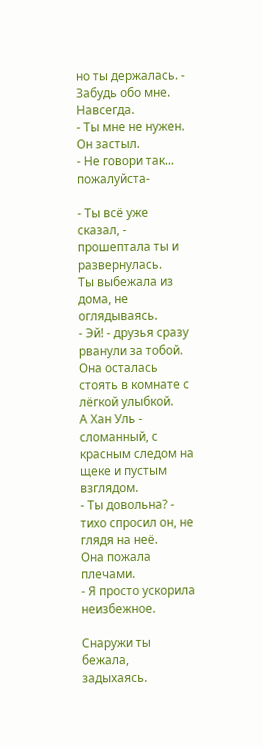но ты держалась. - Забудь обо мне. Навсегда.
- Ты мне не нужен.
Он застыл.
- Не говори так... пожалуйста-

- Ты всё уже сказал, - прошептала ты и развернулась.
Ты выбежала из дома, не оглядываясь.
- Эй! - друзья сразу рванули за тобой.
Она осталась стоять в комнате с лёгкой улыбкой.
А Хан Уль - сломанный, с красным следом на щеке и пустым взглядом.
- Ты довольна? - тихо спросил он, не глядя на неё.
Она пожала плечами.
- Я просто ускорила неизбежное.

Снаружи ты бежала, задыхаясь.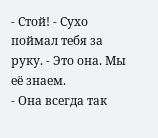- Стой! - Сухо поймал тебя за руку. - Это она. Мы её знаем.
- Она всегда так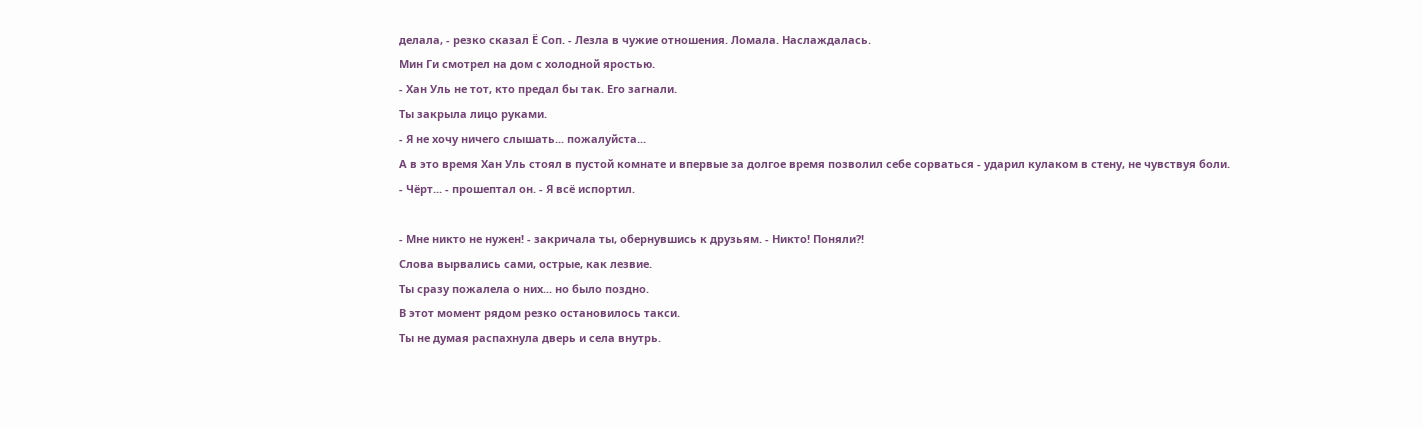делала, - резко сказал Ё Соп. - Лезла в чужие отношения. Ломала. Наслаждалась.
Мин Ги смотрел на дом с холодной яростью.
- Хан Уль не тот, кто предал бы так. Его загнали.
Ты закрыла лицо руками.
- Я не хочу ничего слышать... пожалуйста...
А в это время Хан Уль стоял в пустой комнате и впервые за долгое время позволил себе сорваться - ударил кулаком в стену, не чувствуя боли.
- Чёрт... - прошептал он. - Я всё испортил.

- Мне никто не нужен! - закричала ты, обернувшись к друзьям. - Никто! Поняли?!
Слова вырвались сами, острые, как лезвие.
Ты сразу пожалела о них... но было поздно.
В этот момент рядом резко остановилось такси.
Ты не думая распахнула дверь и села внутрь.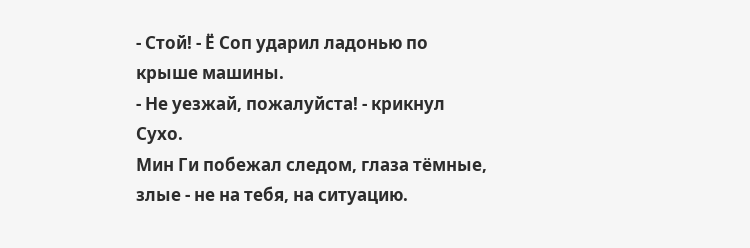- Стой! - Ё Соп ударил ладонью по крыше машины.
- Не уезжай, пожалуйста! - крикнул Сухо.
Мин Ги побежал следом, глаза тёмные, злые - не на тебя, на ситуацию.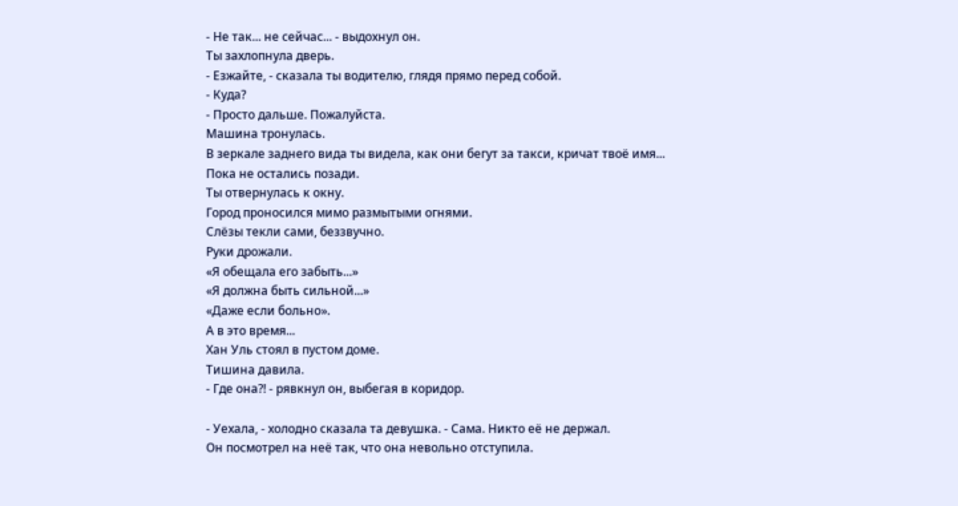- Не так... не сейчас... - выдохнул он.
Ты захлопнула дверь.
- Езжайте, - сказала ты водителю, глядя прямо перед собой.
- Куда?
- Просто дальше. Пожалуйста.
Машина тронулась.
В зеркале заднего вида ты видела, как они бегут за такси, кричат твоё имя...
Пока не остались позади.
Ты отвернулась к окну.
Город проносился мимо размытыми огнями.
Слёзы текли сами, беззвучно.
Руки дрожали.
«Я обещала его забыть...»
«Я должна быть сильной...»
«Даже если больно».
А в это время...
Хан Уль стоял в пустом доме.
Тишина давила.
- Где она?! - рявкнул он, выбегая в коридор.

- Уехала, - холодно сказала та девушка. - Сама. Никто её не держал.
Он посмотрел на неё так, что она невольно отступила.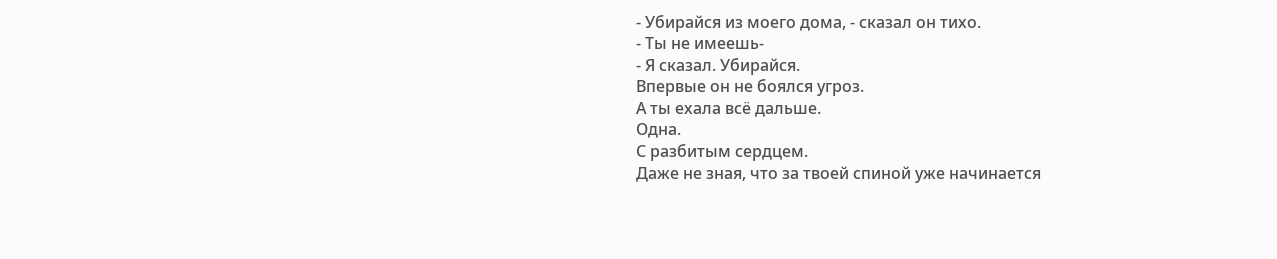- Убирайся из моего дома, - сказал он тихо.
- Ты не имеешь-
- Я сказал. Убирайся.
Впервые он не боялся угроз.
А ты ехала всё дальше.
Одна.
С разбитым сердцем.
Даже не зная, что за твоей спиной уже начинается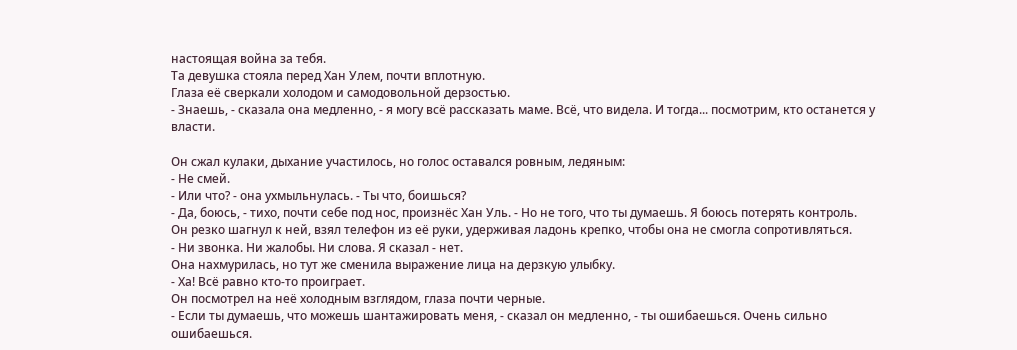настоящая война за тебя.
Та девушка стояла перед Хан Улем, почти вплотную.
Глаза её сверкали холодом и самодовольной дерзостью.
- Знаешь, - сказала она медленно, - я могу всё рассказать маме. Всё, что видела. И тогда... посмотрим, кто останется у власти.

Он сжал кулаки, дыхание участилось, но голос оставался ровным, ледяным:
- Не смей.
- Или что? - она ухмыльнулась. - Ты что, боишься?
- Да, боюсь, - тихо, почти себе под нос, произнёс Хан Уль. - Но не того, что ты думаешь. Я боюсь потерять контроль.
Он резко шагнул к ней, взял телефон из её руки, удерживая ладонь крепко, чтобы она не смогла сопротивляться.
- Ни звонка. Ни жалобы. Ни слова. Я сказал - нет.
Она нахмурилась, но тут же сменила выражение лица на дерзкую улыбку.
- Ха! Всё равно кто-то проиграет.
Он посмотрел на неё холодным взглядом, глаза почти черные.
- Если ты думаешь, что можешь шантажировать меня, - сказал он медленно, - ты ошибаешься. Очень сильно ошибаешься.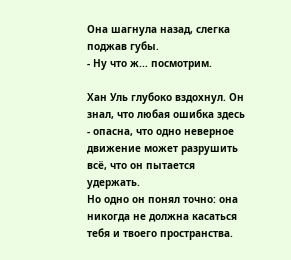Она шагнула назад, слегка поджав губы.
- Ну что ж... посмотрим.

Хан Уль глубоко вздохнул. Он знал, что любая ошибка здесь - опасна, что одно неверное движение может разрушить всё, что он пытается удержать.
Но одно он понял точно: она никогда не должна касаться тебя и твоего пространства.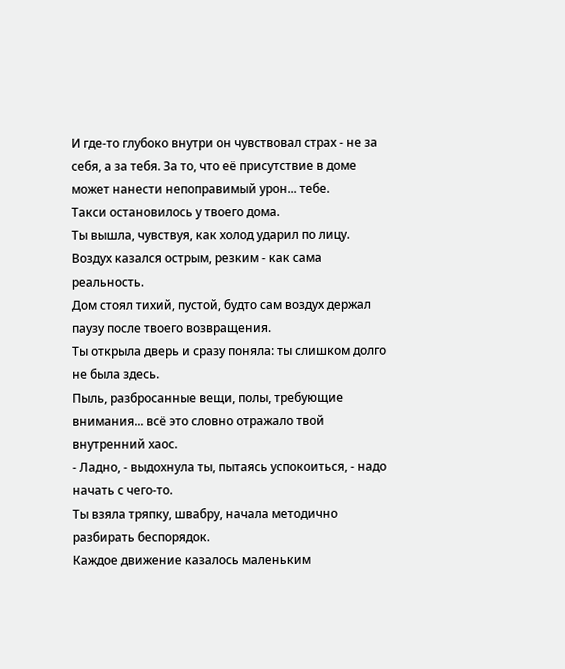И где-то глубоко внутри он чувствовал страх - не за себя, а за тебя. За то, что её присутствие в доме может нанести непоправимый урон... тебе.
Такси остановилось у твоего дома.
Ты вышла, чувствуя, как холод ударил по лицу.
Воздух казался острым, резким - как сама реальность.
Дом стоял тихий, пустой, будто сам воздух держал паузу после твоего возвращения.
Ты открыла дверь и сразу поняла: ты слишком долго не была здесь.
Пыль, разбросанные вещи, полы, требующие внимания... всё это словно отражало твой внутренний хаос.
- Ладно, - выдохнула ты, пытаясь успокоиться, - надо начать с чего-то.
Ты взяла тряпку, швабру, начала методично разбирать беспорядок.
Каждое движение казалось маленьким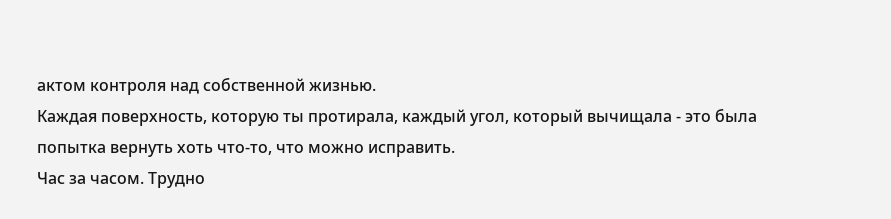актом контроля над собственной жизнью.
Каждая поверхность, которую ты протирала, каждый угол, который вычищала - это была попытка вернуть хоть что-то, что можно исправить.
Час за часом. Трудно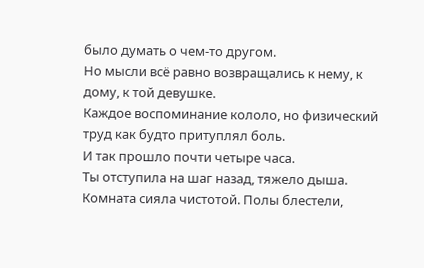было думать о чем-то другом.
Но мысли всё равно возвращались к нему, к дому, к той девушке.
Каждое воспоминание кололо, но физический труд как будто притуплял боль.
И так прошло почти четыре часа.
Ты отступила на шаг назад, тяжело дыша.
Комната сияла чистотой. Полы блестели,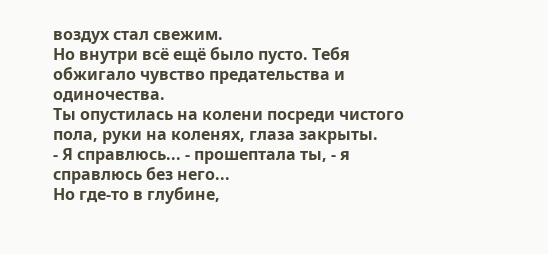воздух стал свежим.
Но внутри всё ещё было пусто. Тебя обжигало чувство предательства и одиночества.
Ты опустилась на колени посреди чистого пола, руки на коленях, глаза закрыты.
- Я справлюсь... - прошептала ты, - я справлюсь без него...
Но где-то в глубине,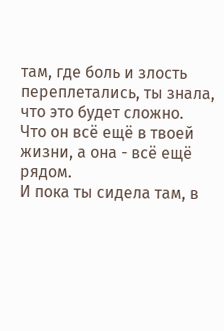там, где боль и злость переплетались, ты знала, что это будет сложно.
Что он всё ещё в твоей жизни, а она - всё ещё рядом.
И пока ты сидела там, в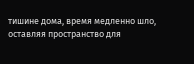тишине дома, время медленно шло, оставляя пространство для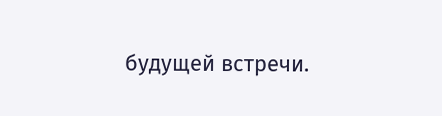будущей встречи.